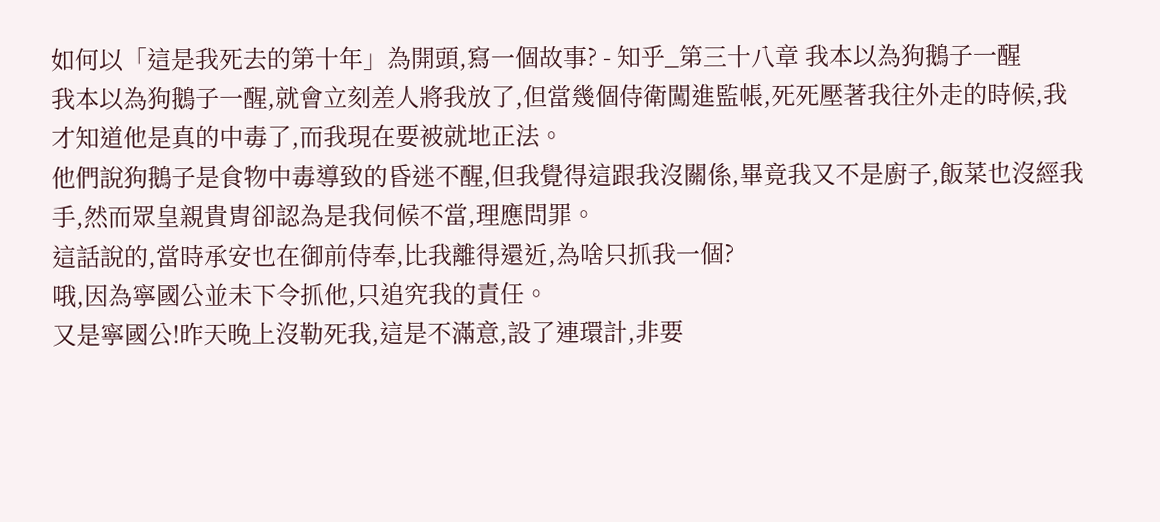如何以「這是我死去的第十年」為開頭,寫一個故事? - 知乎_第三十八章 我本以為狗鵝子一醒
我本以為狗鵝子一醒,就會立刻差人將我放了,但當幾個侍衛闖進監帳,死死壓著我往外走的時候,我才知道他是真的中毒了,而我現在要被就地正法。
他們說狗鵝子是食物中毒導致的昏迷不醒,但我覺得這跟我沒關係,畢竟我又不是廚子,飯菜也沒經我手,然而眾皇親貴胄卻認為是我伺候不當,理應問罪。
這話說的,當時承安也在御前侍奉,比我離得還近,為啥只抓我一個?
哦,因為寧國公並未下令抓他,只追究我的責任。
又是寧國公!昨天晚上沒勒死我,這是不滿意,設了連環計,非要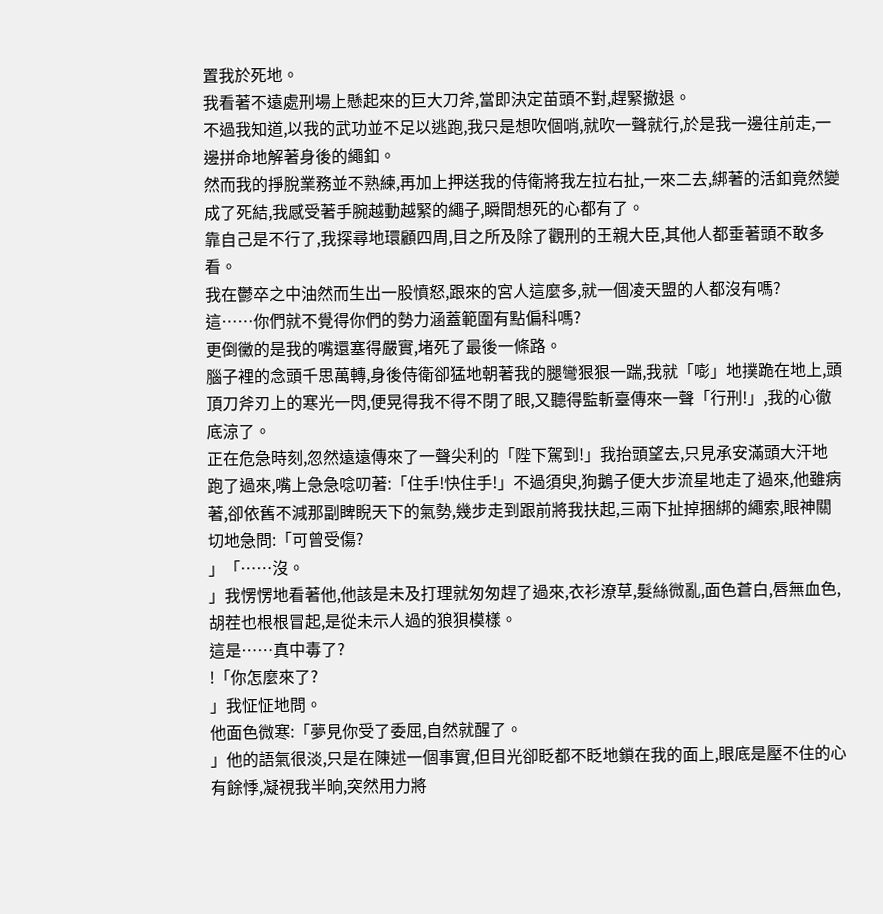置我於死地。
我看著不遠處刑場上懸起來的巨大刀斧,當即決定苗頭不對,趕緊撤退。
不過我知道,以我的武功並不足以逃跑,我只是想吹個哨,就吹一聲就行,於是我一邊往前走,一邊拼命地解著身後的繩釦。
然而我的掙脫業務並不熟練,再加上押送我的侍衛將我左拉右扯,一來二去,綁著的活釦竟然變成了死結,我感受著手腕越動越緊的繩子,瞬間想死的心都有了。
靠自己是不行了,我探尋地環顧四周,目之所及除了觀刑的王親大臣,其他人都垂著頭不敢多看。
我在鬱卒之中油然而生出一股憤怒,跟來的宮人這麼多,就一個凌天盟的人都沒有嗎?
這……你們就不覺得你們的勢力涵蓋範圍有點偏科嗎?
更倒黴的是我的嘴還塞得嚴實,堵死了最後一條路。
腦子裡的念頭千思萬轉,身後侍衛卻猛地朝著我的腿彎狠狠一踹,我就「嘭」地撲跪在地上,頭頂刀斧刃上的寒光一閃,便晃得我不得不閉了眼,又聽得監斬臺傳來一聲「行刑!」,我的心徹底涼了。
正在危急時刻,忽然遠遠傳來了一聲尖利的「陛下駕到!」我抬頭望去,只見承安滿頭大汗地跑了過來,嘴上急急唸叨著:「住手!快住手!」不過須臾,狗鵝子便大步流星地走了過來,他雖病著,卻依舊不減那副睥睨天下的氣勢,幾步走到跟前將我扶起,三兩下扯掉捆綁的繩索,眼神關切地急問:「可曾受傷?
」「……沒。
」我愣愣地看著他,他該是未及打理就匆匆趕了過來,衣衫潦草,髮絲微亂,面色蒼白,唇無血色,胡茬也根根冒起,是從未示人過的狼狽模樣。
這是……真中毒了?
!「你怎麼來了?
」我怔怔地問。
他面色微寒:「夢見你受了委屈,自然就醒了。
」他的語氣很淡,只是在陳述一個事實,但目光卻眨都不眨地鎖在我的面上,眼底是壓不住的心有餘悸,凝視我半晌,突然用力將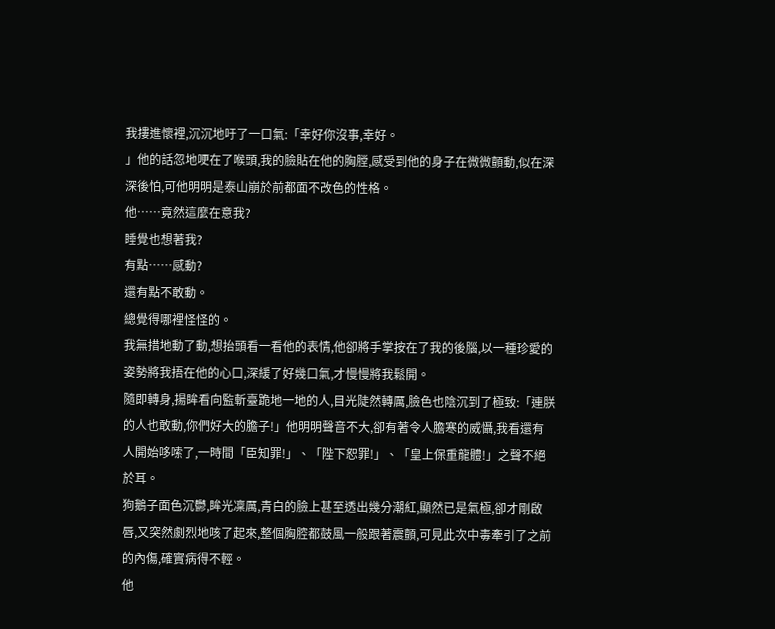我摟進懷裡,沉沉地吁了一口氣:「幸好你沒事,幸好。
」他的話忽地哽在了喉頭,我的臉貼在他的胸膛,感受到他的身子在微微顫動,似在深深後怕,可他明明是泰山崩於前都面不改色的性格。
他……竟然這麼在意我?
睡覺也想著我?
有點……感動?
還有點不敢動。
總覺得哪裡怪怪的。
我無措地動了動,想抬頭看一看他的表情,他卻將手掌按在了我的後腦,以一種珍愛的姿勢將我捂在他的心口,深緩了好幾口氣,才慢慢將我鬆開。
隨即轉身,揚眸看向監斬臺跪地一地的人,目光陡然轉厲,臉色也陰沉到了極致:「連朕的人也敢動,你們好大的膽子!」他明明聲音不大,卻有著令人膽寒的威懾,我看還有人開始哆嗦了,一時間「臣知罪!」、「陛下恕罪!」、「皇上保重龍體!」之聲不絕於耳。
狗鵝子面色沉鬱,眸光凜厲,青白的臉上甚至透出幾分潮紅,顯然已是氣極,卻才剛啟唇,又突然劇烈地咳了起來,整個胸腔都鼓風一般跟著震顫,可見此次中毒牽引了之前的內傷,確實病得不輕。
他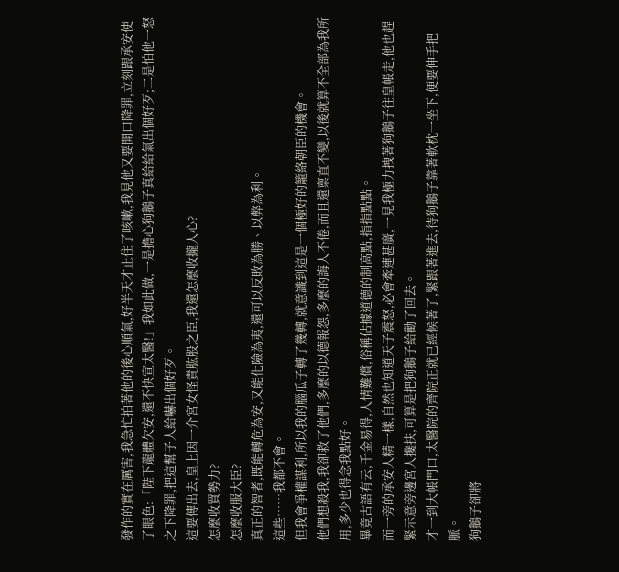發作的實在厲害,我急忙拍著他的後心順氣,好半天才止住了咳嗽,我見他又要開口降罪,立刻跟承安使了眼色:「陛下龍體欠安,還不快宣太醫!」我如此做,一是擔心狗鵝子真給給氣出個好歹;二是怕他一怒之下降罪,把這幫子人給嚇出個好歹。
這要傳出去,皇上因一介宮女怪責肱股之臣,我還怎麼收攏人心?
怎麼收買勢力?
怎麼收服大臣?
真正的智者,既能轉危為安,又能化險為夷,還可以反敗為勝、以弊為利。
這些……我都不會。
但我會爭權謀利,所以我的腦瓜子轉了幾轉,就意識到這是一個極好的籠絡朝臣的機會。
他們想殺我,我卻救了他們,多麼的以德報怨,多麼的誨人不倦,而且還稟直不變,以後就算不全部為我所用,多少也得念我點好。
畢竟古語有云,千金易得,人情難償,俗稱佔據道德的制高點,指指點點。
而一旁的承安人精一樣,自然也知道天子震怒,必會牽連甚廣,一見我極力拽著狗鵝子往皇帳走,他也趕緊示意旁邊宮人攙扶,可算是把狗鵝子給勸了回去。
才一到大帳門口,太醫院的齊院正就已經候著了,緊跟著進去,待狗鵝子靠著軟枕一坐下,便要伸手把脈。
狗鵝子卻將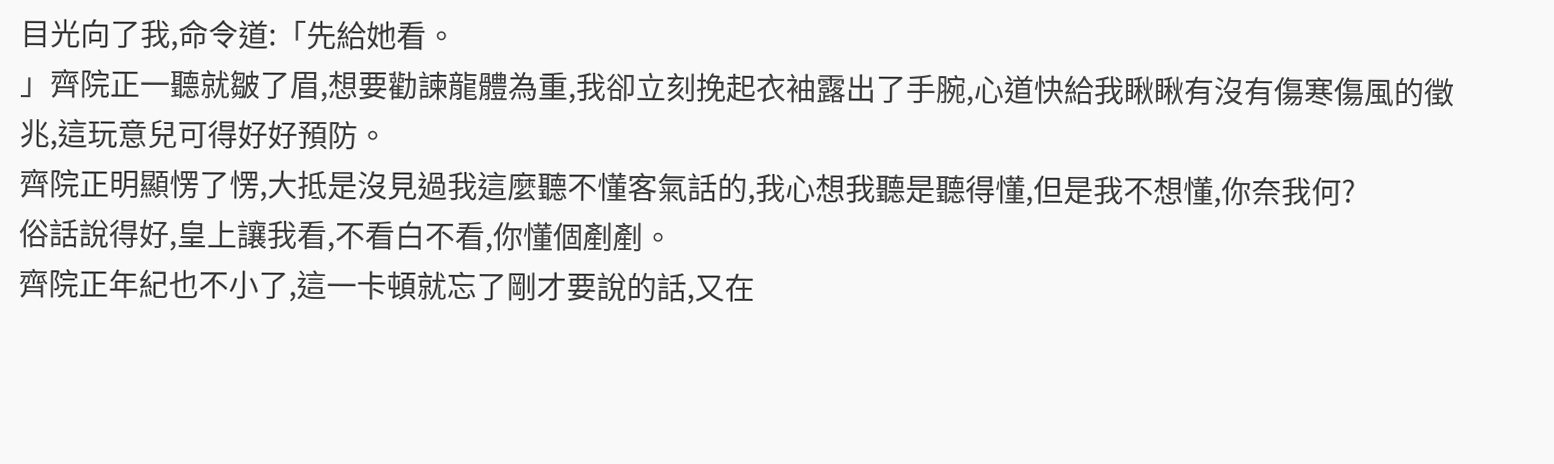目光向了我,命令道:「先給她看。
」齊院正一聽就皺了眉,想要勸諫龍體為重,我卻立刻挽起衣袖露出了手腕,心道快給我瞅瞅有沒有傷寒傷風的徵兆,這玩意兒可得好好預防。
齊院正明顯愣了愣,大抵是沒見過我這麼聽不懂客氣話的,我心想我聽是聽得懂,但是我不想懂,你奈我何?
俗話說得好,皇上讓我看,不看白不看,你懂個剷剷。
齊院正年紀也不小了,這一卡頓就忘了剛才要說的話,又在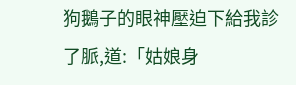狗鵝子的眼神壓迫下給我診了脈,道:「姑娘身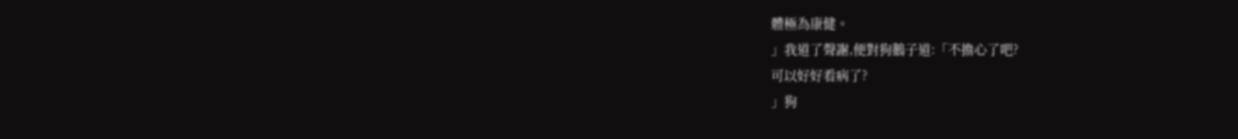體極為康健。
」我道了聲謝,便對狗鵝子道:「不擔心了吧?
可以好好看病了?
」狗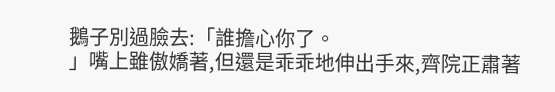鵝子別過臉去:「誰擔心你了。
」嘴上雖傲嬌著,但還是乖乖地伸出手來,齊院正肅著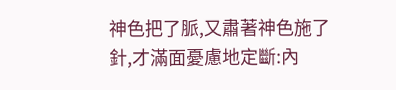神色把了脈,又肅著神色施了針,才滿面憂慮地定斷:內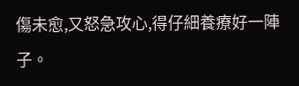傷未愈,又怒急攻心,得仔細養療好一陣子。